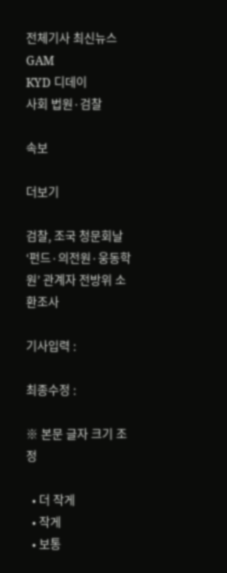전체기사 최신뉴스 GAM
KYD 디데이
사회 법원·검찰

속보

더보기

검찰, 조국 청문회날 ‘펀드·의전원·웅동학원’ 관계자 전방위 소환조사

기사입력 :

최종수정 :

※ 본문 글자 크기 조정

  • 더 작게
  • 작게
  • 보통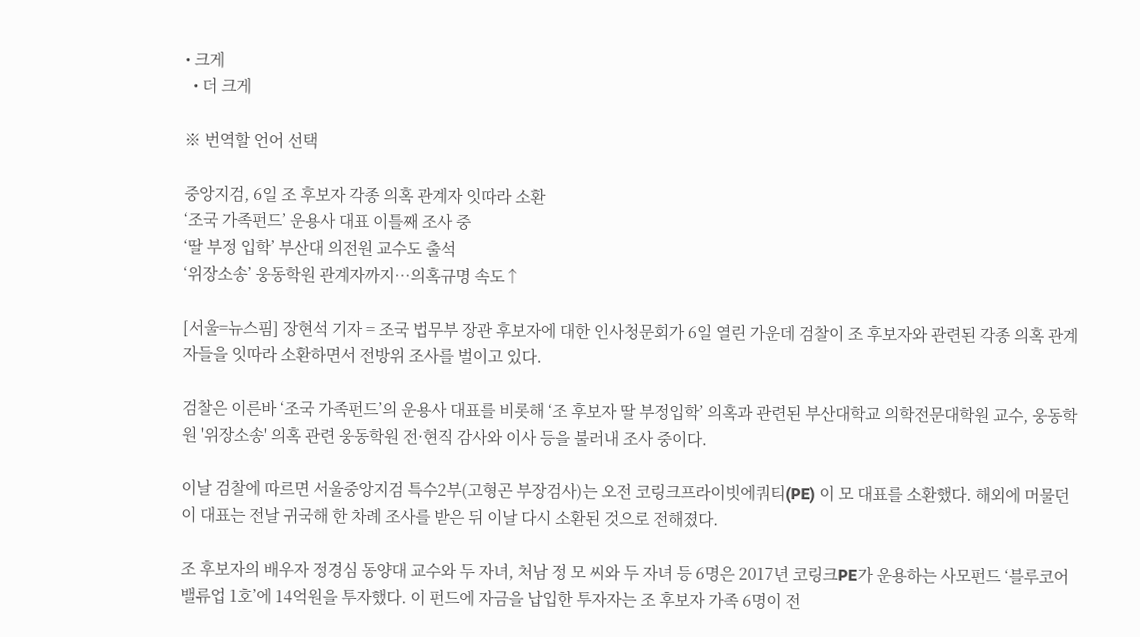• 크게
  • 더 크게

※ 번역할 언어 선택

중앙지검, 6일 조 후보자 각종 의혹 관계자 잇따라 소환
‘조국 가족펀드’ 운용사 대표 이틀째 조사 중
‘딸 부정 입학’ 부산대 의전원 교수도 출석
‘위장소송’ 웅동학원 관계자까지…의혹규명 속도↑

[서울=뉴스핌] 장현석 기자 = 조국 법무부 장관 후보자에 대한 인사청문회가 6일 열린 가운데 검찰이 조 후보자와 관련된 각종 의혹 관계자들을 잇따라 소환하면서 전방위 조사를 벌이고 있다.

검찰은 이른바 ‘조국 가족펀드’의 운용사 대표를 비롯해 ‘조 후보자 딸 부정입학’ 의혹과 관련된 부산대학교 의학전문대학원 교수, 웅동학원 '위장소송' 의혹 관련 웅동학원 전·현직 감사와 이사 등을 불러내 조사 중이다.

이날 검찰에 따르면 서울중앙지검 특수2부(고형곤 부장검사)는 오전 코링크프라이빗에쿼티(PE) 이 모 대표를 소환했다. 해외에 머물던 이 대표는 전날 귀국해 한 차례 조사를 받은 뒤 이날 다시 소환된 것으로 전해졌다.

조 후보자의 배우자 정경심 동양대 교수와 두 자녀, 처남 정 모 씨와 두 자녀 등 6명은 2017년 코링크PE가 운용하는 사모펀드 ‘블루코어밸류업 1호’에 14억원을 투자했다. 이 펀드에 자금을 납입한 투자자는 조 후보자 가족 6명이 전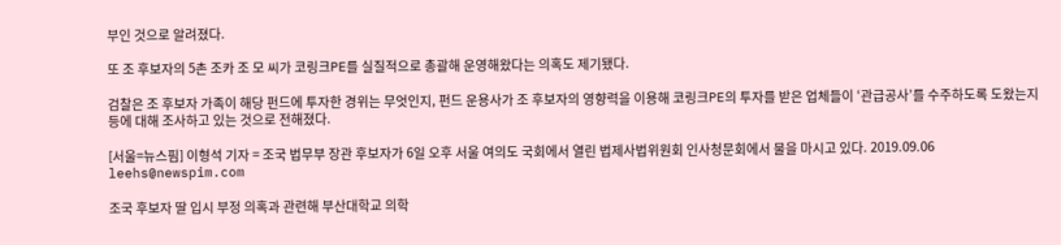부인 것으로 알려졌다.

또 조 후보자의 5촌 조카 조 모 씨가 코링크PE를 실질적으로 총괄해 운영해왔다는 의혹도 제기됐다.

검찰은 조 후보자 가족이 해당 펀드에 투자한 경위는 무엇인지, 펀드 운용사가 조 후보자의 영향력을 이용해 코링크PE의 투자를 받은 업체들이 ‘관급공사’를 수주하도록 도왔는지 등에 대해 조사하고 있는 것으로 전해졌다.

[서울=뉴스핌] 이형석 기자 = 조국 법무부 장관 후보자가 6일 오후 서울 여의도 국회에서 열린 법제사법위원회 인사청문회에서 물을 마시고 있다. 2019.09.06 leehs@newspim.com

조국 후보자 딸 입시 부정 의혹과 관련해 부산대학교 의학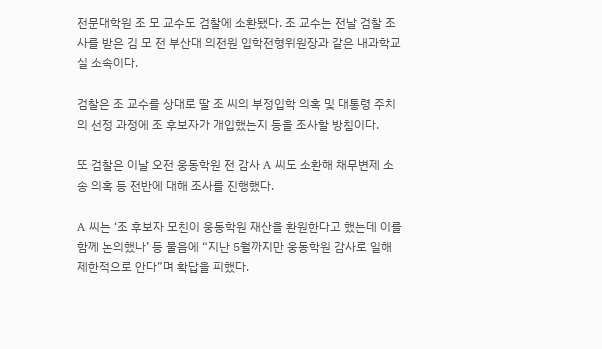전문대학원 조 모 교수도 검찰에 소환됐다. 조 교수는 전날 검찰 조사를 받은 김 모 전 부산대 의전원 입학전형위원장과 같은 내과학교실 소속이다.

검찰은 조 교수를 상대로 딸 조 씨의 부정입학 의혹 및 대통령 주치의 선정 과정에 조 후보자가 개입했는지 등을 조사할 방침이다.

또 검찰은 이날 오전 웅동학원 전 감사 A 씨도 소환해 채무변제 소송 의혹 등 전반에 대해 조사를 진행했다.

A 씨는 ‘조 후보자 모친이 웅동학원 재산을 환원한다고 했는데 이를 함께 논의했나’ 등 물음에 “지난 5월까지만 웅동학원 감사로 일해 제한적으로 안다”며 확답을 피했다.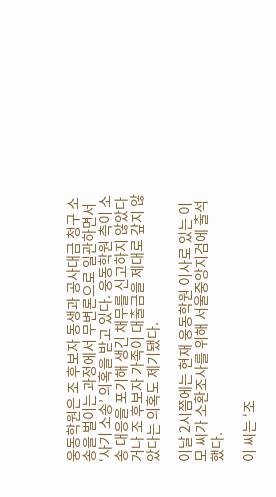웅동학원은 조 후보자 동생과 공사대금 청구 소송을 벌이는 과정에서 무변론으로 일관하면서 ‘사기 소송’ 의혹을 받고 있다. 웅동학원 측이 소송 대응을 포기해 생긴 채무를 신고하지 않았다거나 조 후보자 가족이 대출금을 제대로 갚지 않았다는 의혹도 제기됐다.

이날 2시쯤에는 현재 웅동학원 이사로 있는 이모 씨가 소환조사를 위해 서울중앙지검에 출석했다.

이 씨는 ‘조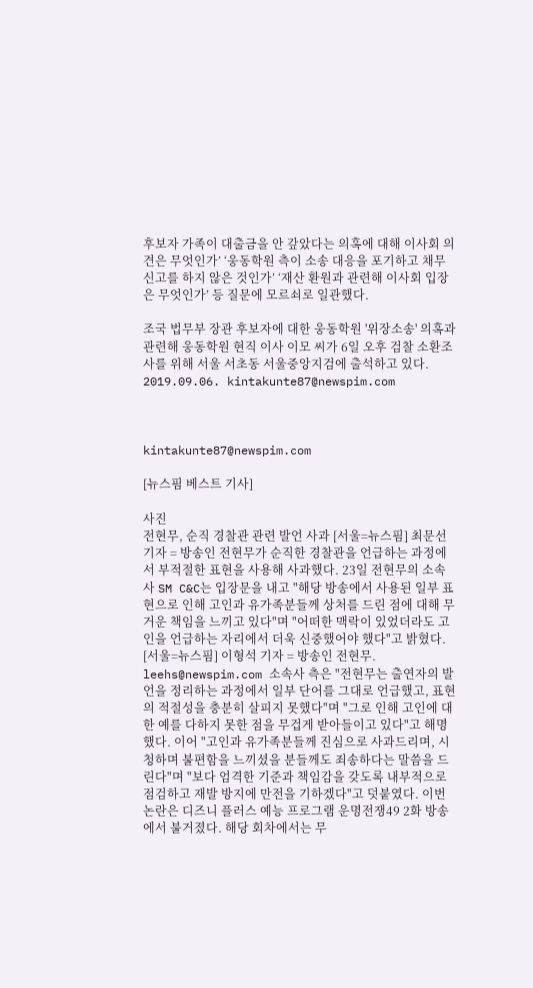후보자 가족이 대출금을 안 갚았다는 의혹에 대해 이사회 의견은 무엇인가’ ‘웅동학원 측이 소송 대응을 포기하고 채무 신고를 하지 않은 것인가’ ‘재산 환원과 관련해 이사회 입장은 무엇인가’ 등 질문에 모르쇠로 일관했다.

조국 법무부 장관 후보자에 대한 웅동학원 '위장소송' 의혹과 관련해 웅동학원 현직 이사 이모 씨가 6일 오후 검찰 소환조사를 위해 서울 서초동 서울중앙지검에 출석하고 있다. 2019.09.06. kintakunte87@newspim.com



kintakunte87@newspim.com

[뉴스핌 베스트 기사]

사진
전현무, 순직 경찰관 관련 발언 사과 [서울=뉴스핌] 최문선 기자 = 방송인 전현무가 순직한 경찰관을 언급하는 과정에서 부적절한 표현을 사용해 사과했다. 23일 전현무의 소속사 SM C&C는 입장문을 내고 "해당 방송에서 사용된 일부 표현으로 인해 고인과 유가족분들께 상처를 드린 점에 대해 무거운 책임을 느끼고 있다"며 "어떠한 맥락이 있었더라도 고인을 언급하는 자리에서 더욱 신중했어야 했다"고 밝혔다. [서울=뉴스핌] 이형석 기자 = 방송인 전현무. leehs@newspim.com 소속사 측은 "전현무는 출연자의 발언을 정리하는 과정에서 일부 단어를 그대로 언급했고, 표현의 적절성을 충분히 살피지 못했다"며 "그로 인해 고인에 대한 예를 다하지 못한 점을 무겁게 받아들이고 있다"고 해명했다. 이어 "고인과 유가족분들께 진심으로 사과드리며, 시청하며 불편함을 느끼셨을 분들께도 죄송하다는 말씀을 드린다"며 "보다 엄격한 기준과 책임감을 갖도록 내부적으로 점검하고 재발 방지에 만전을 기하겠다"고 덧붙였다. 이번 논란은 디즈니 플러스 예능 프로그램 운명전쟁49 2화 방송에서 불거졌다. 해당 회차에서는 무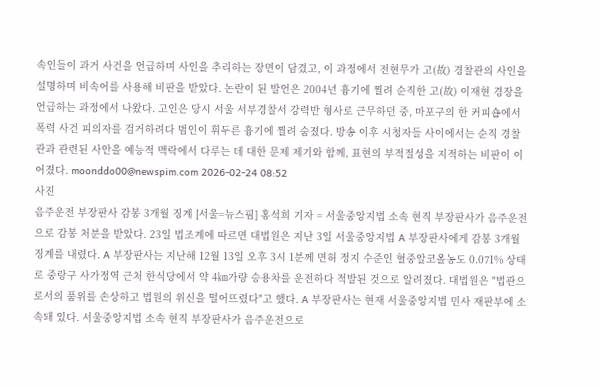속인들이 과거 사건을 언급하며 사인을 추리하는 장면이 담겼고, 이 과정에서 전현무가 고(故) 경찰관의 사인을 설명하며 비속어를 사용해 비판을 받았다. 논란이 된 발언은 2004년 흉기에 찔려 순직한 고(故) 이재현 경장을 언급하는 과정에서 나왔다. 고인은 당시 서울 서부경찰서 강력반 형사로 근무하던 중, 마포구의 한 커피숍에서 폭력 사건 피의자를 검거하려다 범인이 휘두른 흉기에 찔려 숨졌다. 방송 이후 시청자들 사이에서는 순직 경찰관과 관련된 사안을 예능적 맥락에서 다루는 데 대한 문제 제기와 함께, 표현의 부적절성을 지적하는 비판이 이어졌다. moonddo00@newspim.com 2026-02-24 08:52
사진
음주운전 부장판사 감봉 3개월 징계 [서울=뉴스핌] 홍석희 기자 = 서울중앙지법 소속 현직 부장판사가 음주운전으로 감봉 처분을 받았다. 23일 법조계에 따르면 대법원은 지난 3일 서울중앙지법 A 부장판사에게 감봉 3개월 징계를 내렸다. A 부장판사는 지난해 12월 13일 오후 3시 1분께 면허 정지 수준인 혈중알코올농도 0.071% 상태로 중랑구 사가정역 근처 한식당에서 약 4㎞가량 승용차를 운전하다 적발된 것으로 알려졌다. 대법원은 "법관으로서의 품위를 손상하고 법원의 위신을 떨어뜨렸다"고 했다. A 부장판사는 현재 서울중앙지법 민사 재판부에 소속돼 있다. 서울중앙지법 소속 현직 부장판사가 음주운전으로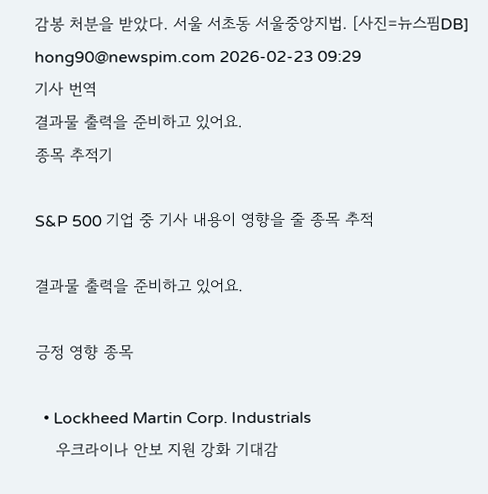감봉 처분을 받았다. 서울 서초동 서울중앙지법. [사진=뉴스핌DB] hong90@newspim.com 2026-02-23 09:29
기사 번역
결과물 출력을 준비하고 있어요.
종목 추적기

S&P 500 기업 중 기사 내용이 영향을 줄 종목 추적

결과물 출력을 준비하고 있어요.

긍정 영향 종목

  • Lockheed Martin Corp. Industrials
    우크라이나 안보 지원 강화 기대감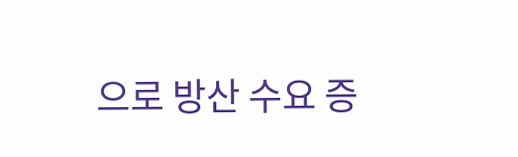으로 방산 수요 증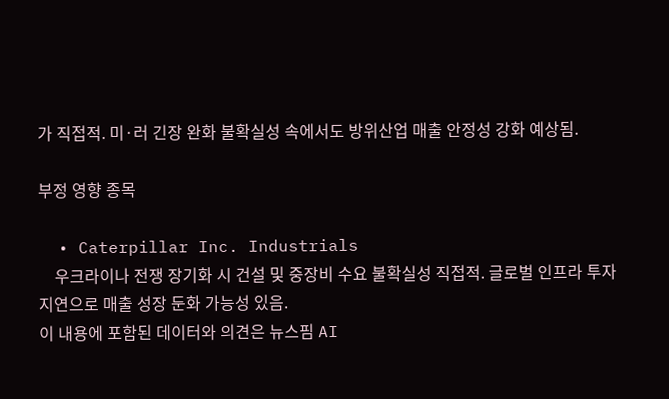가 직접적. 미·러 긴장 완화 불확실성 속에서도 방위산업 매출 안정성 강화 예상됨.

부정 영향 종목

  • Caterpillar Inc. Industrials
    우크라이나 전쟁 장기화 시 건설 및 중장비 수요 불확실성 직접적. 글로벌 인프라 투자 지연으로 매출 성장 둔화 가능성 있음.
이 내용에 포함된 데이터와 의견은 뉴스핌 AI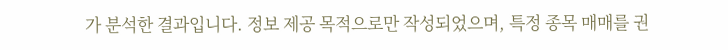가 분석한 결과입니다. 정보 제공 목적으로만 작성되었으며, 특정 종목 매매를 권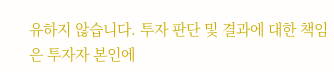유하지 않습니다. 투자 판단 및 결과에 대한 책임은 투자자 본인에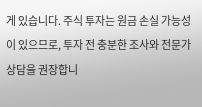게 있습니다. 주식 투자는 원금 손실 가능성이 있으므로, 투자 전 충분한 조사와 전문가 상담을 권장합니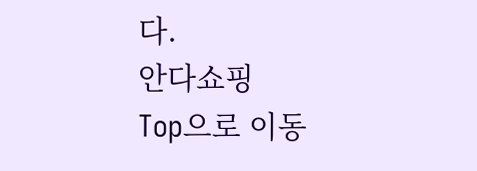다.
안다쇼핑
Top으로 이동